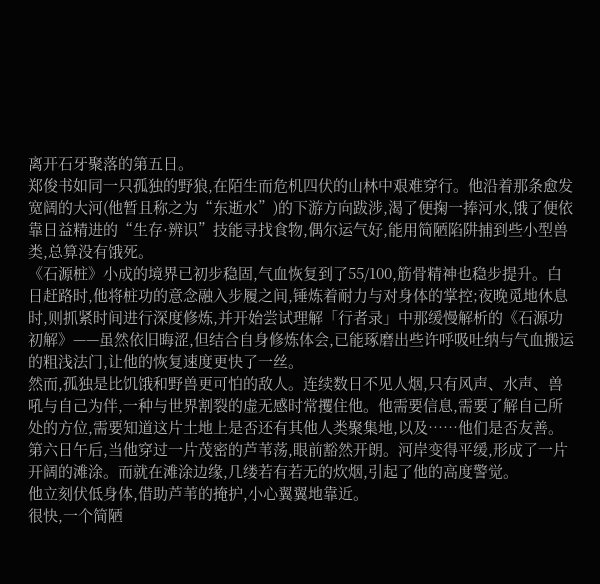离开石牙聚落的第五日。
郑俊书如同一只孤独的野狼,在陌生而危机四伏的山林中艰难穿行。他沿着那条愈发宽阔的大河(他暂且称之为“东逝水”)的下游方向跋涉,渴了便掬一捧河水,饿了便依靠日益精进的“生存·辨识”技能寻找食物,偶尔运气好,能用简陋陷阱捕到些小型兽类,总算没有饿死。
《石源桩》小成的境界已初步稳固,气血恢复到了55/100,筋骨精神也稳步提升。白日赶路时,他将桩功的意念融入步履之间,锤炼着耐力与对身体的掌控;夜晚觅地休息时,则抓紧时间进行深度修炼,并开始尝试理解「行者录」中那缓慢解析的《石源功初解》——虽然依旧晦涩,但结合自身修炼体会,已能琢磨出些许呼吸吐纳与气血搬运的粗浅法门,让他的恢复速度更快了一丝。
然而,孤独是比饥饿和野兽更可怕的敌人。连续数日不见人烟,只有风声、水声、兽吼与自己为伴,一种与世界割裂的虚无感时常攫住他。他需要信息,需要了解自己所处的方位,需要知道这片土地上是否还有其他人类聚集地,以及……他们是否友善。
第六日午后,当他穿过一片茂密的芦苇荡,眼前豁然开朗。河岸变得平缓,形成了一片开阔的滩涂。而就在滩涂边缘,几缕若有若无的炊烟,引起了他的高度警觉。
他立刻伏低身体,借助芦苇的掩护,小心翼翼地靠近。
很快,一个简陋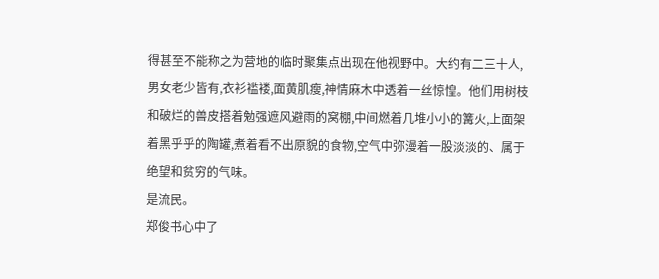得甚至不能称之为营地的临时聚集点出现在他视野中。大约有二三十人,男女老少皆有,衣衫褴褛,面黄肌瘦,神情麻木中透着一丝惊惶。他们用树枝和破烂的兽皮搭着勉强遮风避雨的窝棚,中间燃着几堆小小的篝火,上面架着黑乎乎的陶罐,煮着看不出原貌的食物,空气中弥漫着一股淡淡的、属于绝望和贫穷的气味。
是流民。
郑俊书心中了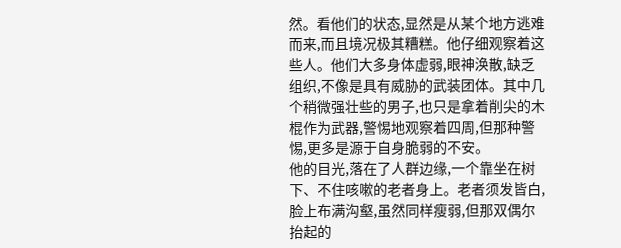然。看他们的状态,显然是从某个地方逃难而来,而且境况极其糟糕。他仔细观察着这些人。他们大多身体虚弱,眼神涣散,缺乏组织,不像是具有威胁的武装团体。其中几个稍微强壮些的男子,也只是拿着削尖的木棍作为武器,警惕地观察着四周,但那种警惕,更多是源于自身脆弱的不安。
他的目光,落在了人群边缘,一个靠坐在树下、不住咳嗽的老者身上。老者须发皆白,脸上布满沟壑,虽然同样瘦弱,但那双偶尔抬起的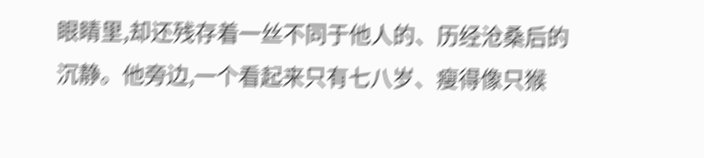眼睛里,却还残存着一丝不同于他人的、历经沧桑后的沉静。他旁边,一个看起来只有七八岁、瘦得像只猴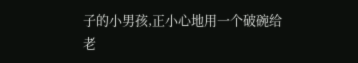子的小男孩,正小心地用一个破碗给老